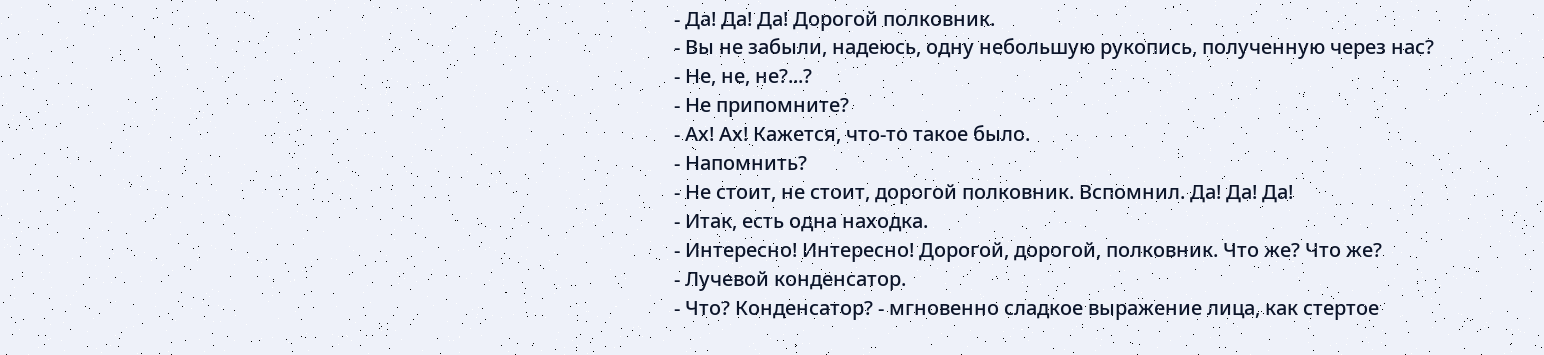- Да! Да! Да! Дорогой полковник.
- Вы не забыли, надеюсь, одну небольшую рукопись, полученную через нас?
- Не, не, не?...?
- Не припомните?
- Ах! Ах! Кажется, что-то такое было.
- Напомнить?
- Не стоит, не стоит, дорогой полковник. Вспомнил. Да! Да! Да!
- Итак, есть одна находка.
- Интересно! Интересно! Дорогой, дорогой, полковник. Что же? Что же?
- Лучевой конденсатор.
- Что? Конденсатор? - мгновенно сладкое выражение лица, как стертое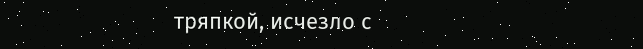тряпкой, исчезло с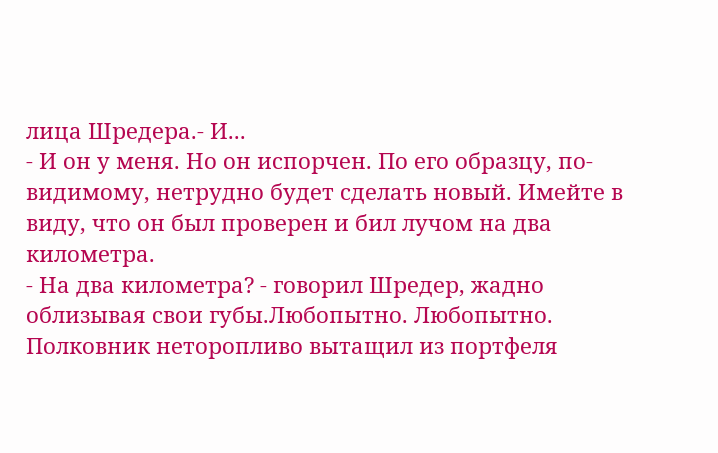лица Шредера.- И...
- И он у меня. Но он испорчен. По его образцу, по-видимому, нетрудно будет сделать новый. Имейте в виду, что он был проверен и бил лучом на два километра.
- На два километра? - говорил Шредер, жадно облизывая свои губы.Любопытно. Любопытно.
Полковник неторопливо вытащил из портфеля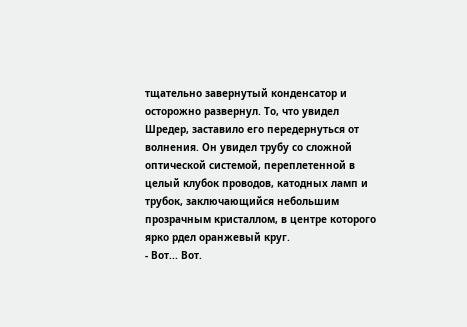тщательно завернутый конденсатор и осторожно развернул. То, что увидел Шредер, заставило его передернуться от волнения. Он увидел трубу со сложной оптической системой, переплетенной в целый клубок проводов, катодных ламп и трубок, заключающийся небольшим прозрачным кристаллом, в центре которого ярко рдел оранжевый круг.
- Вот... Вот.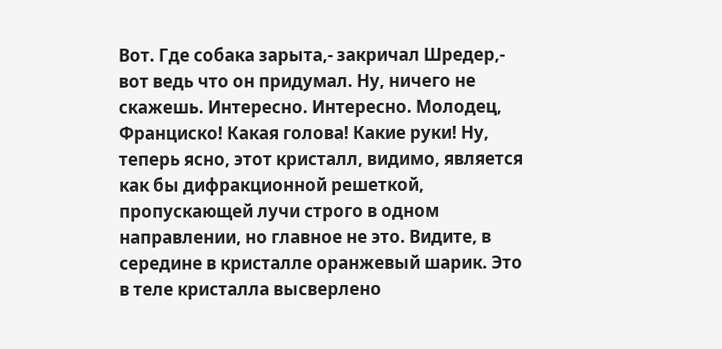Вот. Где собака зарыта,- закричал Шредер,- вот ведь что он придумал. Ну, ничего не скажешь. Интересно. Интересно. Молодец, Франциско! Какая голова! Какие руки! Ну, теперь ясно, этот кристалл, видимо, является как бы дифракционной решеткой, пропускающей лучи строго в одном направлении, но главное не это. Видите, в середине в кристалле оранжевый шарик. Это в теле кристалла высверлено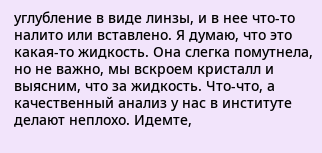углубление в виде линзы, и в нее что-то налито или вставлено. Я думаю, что это какая-то жидкость. Она слегка помутнела, но не важно, мы вскроем кристалл и выясним, что за жидкость. Что-что, а качественный анализ у нас в институте делают неплохо. Идемте,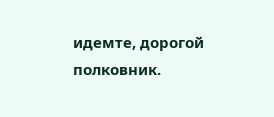идемте, дорогой полковник.